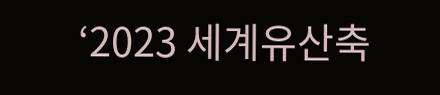‘2023 세계유산축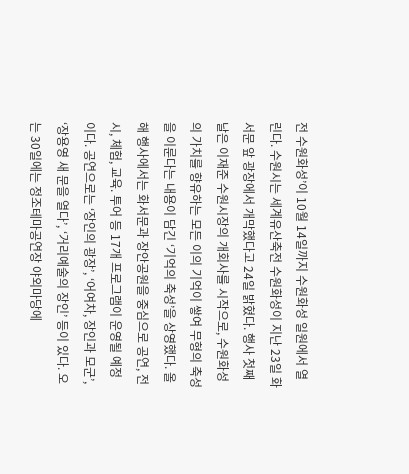전 수원화성’이 10월 14일까지 수원화성 일원에서 열린다. 수원시는 세계유산축전 수원화성이 지난 23일 화서문 앞 광장에서 개막했다고 24일 밝혔다. 행사 첫째 날은 이재준 수원시장의 개회사를 시작으로, 수원화성의 가치를 향유하는 모든 이의 기억이 쌓여 무형의 축성을 이룬다는 내용이 담긴 ‘기억의 축성’을 상영했다. 올해 행사에서는 화서문과 장안공원을 중심으로 공연, 전시, 체험, 교육. 투어 등 17개 프로그램이 운영될 예정이다. 공연으로는 ‘장인의 광장’, ‘어여차, 장인과 모군’, ‘장용영 새 문을 열다’, ‘거리예술의 장인’ 등이 있다. 오는 30일에는 정조테마공연장 야외마당에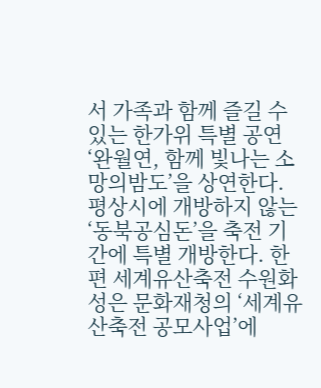서 가족과 함께 즐길 수 있는 한가위 특별 공연 ‘완월연, 함께 빛나는 소망의밤도’을 상연한다. 평상시에 개방하지 않는 ‘동북공심돈’을 축전 기간에 특별 개방한다. 한편 세계유산축전 수원화성은 문화재청의 ‘세계유산축전 공모사업’에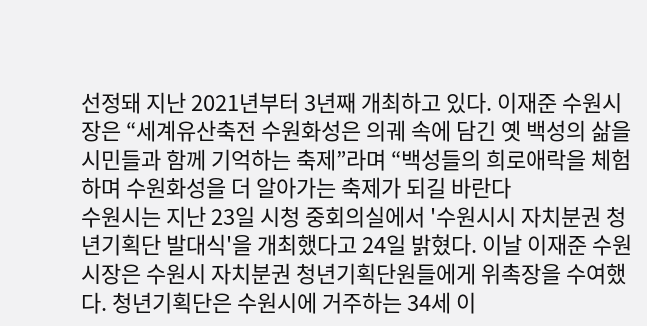선정돼 지난 2021년부터 3년째 개최하고 있다. 이재준 수원시장은 “세계유산축전 수원화성은 의궤 속에 담긴 옛 백성의 삶을 시민들과 함께 기억하는 축제”라며 “백성들의 희로애락을 체험하며 수원화성을 더 알아가는 축제가 되길 바란다
수원시는 지난 23일 시청 중회의실에서 '수원시시 자치분권 청년기획단 발대식'을 개최했다고 24일 밝혔다. 이날 이재준 수원시장은 수원시 자치분권 청년기획단원들에게 위촉장을 수여했다. 청년기획단은 수원시에 거주하는 34세 이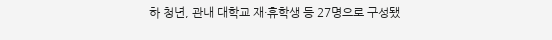하 청년, 관내 대학교 재·휴학생 등 27명으로 구성됐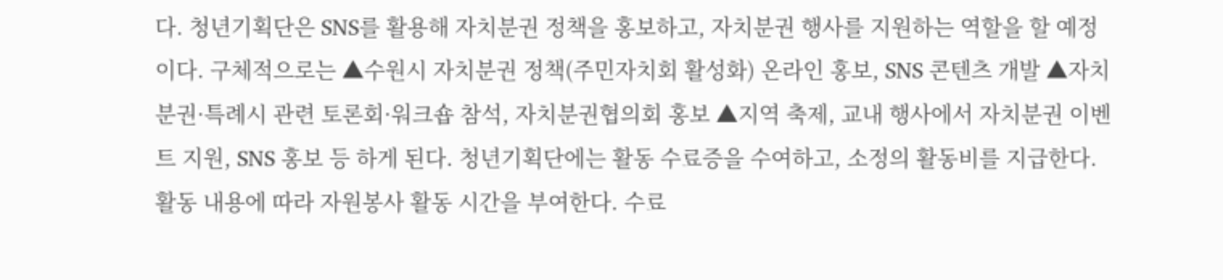다. 청년기획단은 SNS를 활용해 자치분권 정책을 홍보하고, 자치분권 행사를 지원하는 역할을 할 예정이다. 구체적으로는 ▲수원시 자치분권 정책(주민자치회 활성화) 온라인 홍보, SNS 콘텐츠 개발 ▲자치분권·특례시 관련 토론회·워크숍 참석, 자치분권협의회 홍보 ▲지역 축제, 교내 행사에서 자치분권 이벤트 지원, SNS 홍보 등 하게 된다. 청년기획단에는 활동 수료증을 수여하고, 소정의 활동비를 지급한다. 활동 내용에 따라 자원봉사 활동 시간을 부여한다. 수료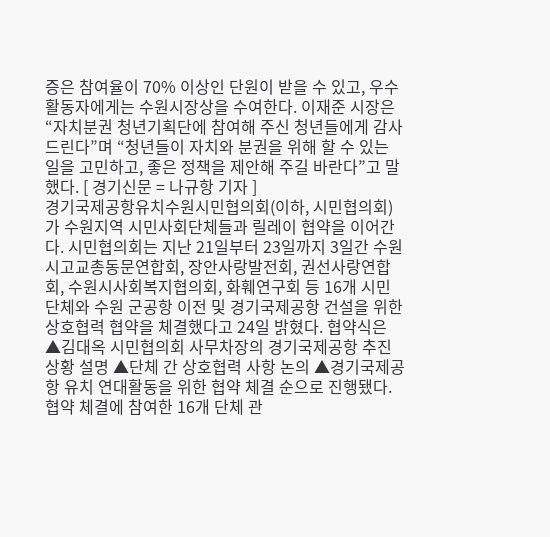증은 참여율이 70% 이상인 단원이 받을 수 있고, 우수 활동자에게는 수원시장상을 수여한다. 이재준 시장은 “자치분권 청년기획단에 참여해 주신 청년들에게 감사드린다”며 “청년들이 자치와 분권을 위해 할 수 있는 일을 고민하고, 좋은 정책을 제안해 주길 바란다”고 말했다. [ 경기신문 = 나규항 기자 ]
경기국제공항유치수원시민협의회(이하, 시민협의회)가 수원지역 시민사회단체들과 릴레이 협약을 이어간다. 시민협의회는 지난 21일부터 23일까지 3일간 수원시고교총동문연합회, 장안사랑발전회, 권선사랑연합회, 수원시사회복지협의회, 화훼연구회 등 16개 시민단체와 수원 군공항 이전 및 경기국제공항 건설을 위한 상호협력 협약을 체결했다고 24일 밝혔다. 협약식은 ▲김대옥 시민협의회 사무차장의 경기국제공항 추진상황 설명 ▲단체 간 상호협력 사항 논의 ▲경기국제공항 유치 연대활동을 위한 협약 체결 순으로 진행됐다. 협약 체결에 참여한 16개 단체 관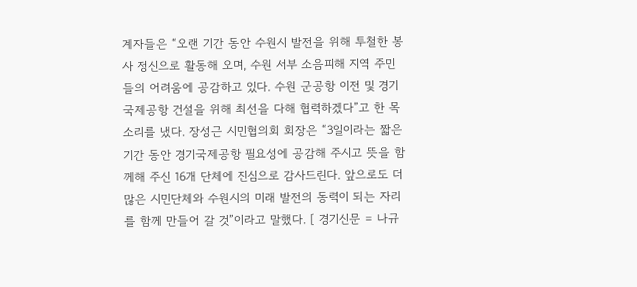계자들은 “오랜 기간 동안 수원시 발전을 위해 투철한 봉사 정신으로 활동해 오며, 수원 서부 소음피해 지역 주민들의 어려움에 공감하고 있다. 수원 군공항 이전 및 경기국제공항 건설을 위해 최선을 다해 협력하겠다”고 한 목소리를 냈다. 장성근 시민협의회 회장은 “3일이라는 짧은 기간 동안 경기국제공항 필요성에 공감해 주시고 뜻을 함께해 주신 16개 단체에 진심으로 감사드린다. 앞으로도 더 많은 시민단체와 수원시의 미래 발전의 동력이 되는 자리를 함께 만들어 갈 것”이라고 말했다. [ 경기신문 = 나규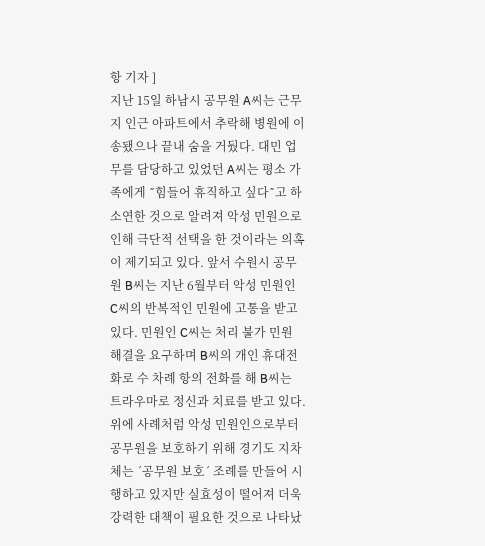항 기자 ]
지난 15일 하남시 공무원 A씨는 근무지 인근 아파트에서 추락해 병원에 이송됐으나 끝내 숨을 거뒀다. 대민 업무를 담당하고 있었던 A씨는 평소 가족에게 ˝힘들어 휴직하고 싶다˝고 하소연한 것으로 알려져 악성 민원으로 인해 극단적 선택을 한 것이라는 의혹이 제기되고 있다. 앞서 수원시 공무원 B씨는 지난 6월부터 악성 민원인 C씨의 반복적인 민원에 고통을 받고 있다. 민원인 C씨는 처리 불가 민원 해결을 요구하며 B씨의 개인 휴대전화로 수 차례 항의 전화를 해 B씨는 트라우마로 정신과 치료를 받고 있다. 위에 사례처럼 악성 민원인으로부터 공무원을 보호하기 위해 경기도 지차체는 ´공무원 보호´ 조례를 만들어 시행하고 있지만 실효성이 떨어져 더욱 강력한 대책이 필요한 것으로 나타났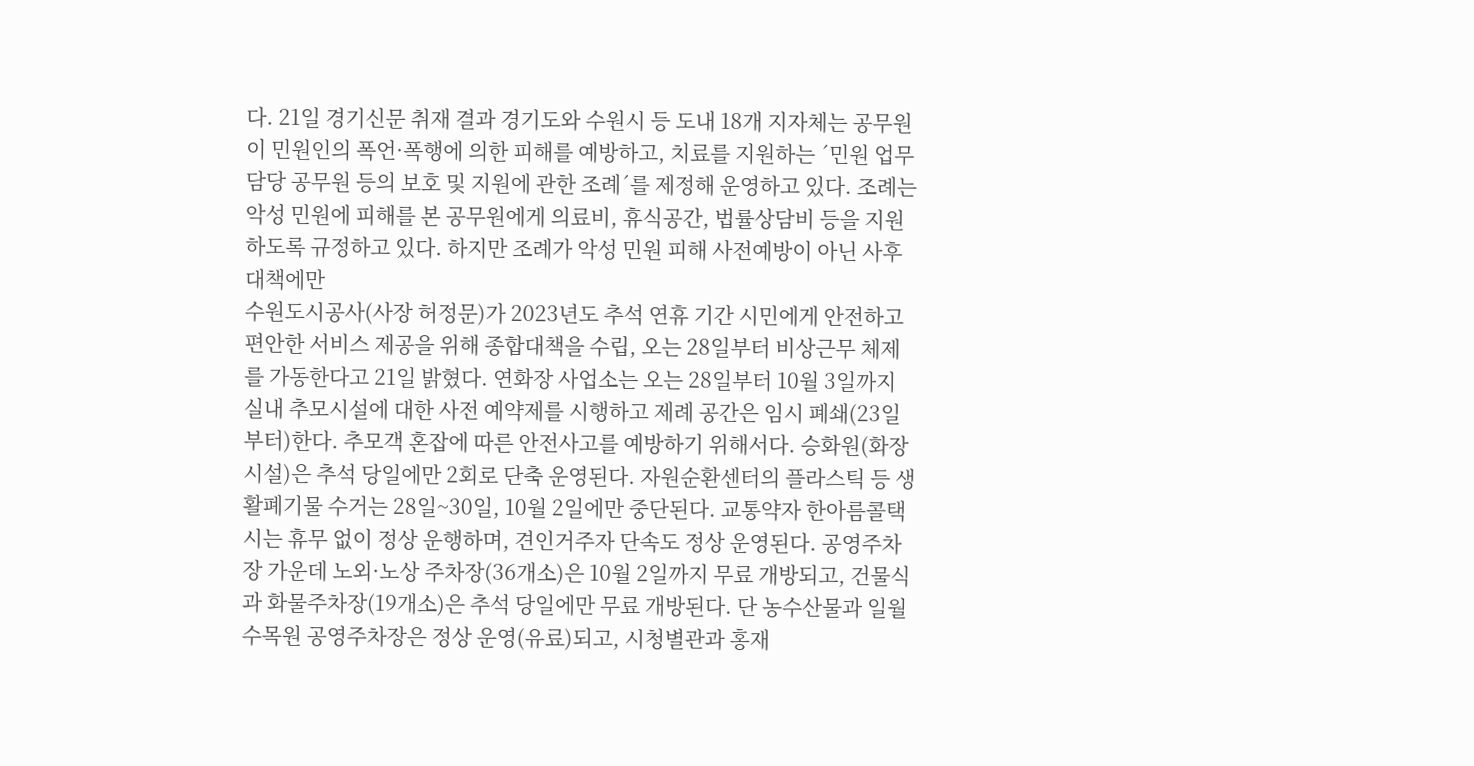다. 21일 경기신문 취재 결과 경기도와 수원시 등 도내 18개 지자체는 공무원이 민원인의 폭언·폭행에 의한 피해를 예방하고, 치료를 지원하는 ´민원 업무 담당 공무원 등의 보호 및 지원에 관한 조례´를 제정해 운영하고 있다. 조례는 악성 민원에 피해를 본 공무원에게 의료비, 휴식공간, 법률상담비 등을 지원하도록 규정하고 있다. 하지만 조례가 악성 민원 피해 사전예방이 아닌 사후 대책에만
수원도시공사(사장 허정문)가 2023년도 추석 연휴 기간 시민에게 안전하고 편안한 서비스 제공을 위해 종합대책을 수립, 오는 28일부터 비상근무 체제를 가동한다고 21일 밝혔다. 연화장 사업소는 오는 28일부터 10월 3일까지 실내 추모시설에 대한 사전 예약제를 시행하고 제례 공간은 임시 폐쇄(23일부터)한다. 추모객 혼잡에 따른 안전사고를 예방하기 위해서다. 승화원(화장시설)은 추석 당일에만 2회로 단축 운영된다. 자원순환센터의 플라스틱 등 생활폐기물 수거는 28일~30일, 10월 2일에만 중단된다. 교통약자 한아름콜택시는 휴무 없이 정상 운행하며, 견인거주자 단속도 정상 운영된다. 공영주차장 가운데 노외·노상 주차장(36개소)은 10월 2일까지 무료 개방되고, 건물식과 화물주차장(19개소)은 추석 당일에만 무료 개방된다. 단 농수산물과 일월수목원 공영주차장은 정상 운영(유료)되고, 시청별관과 홍재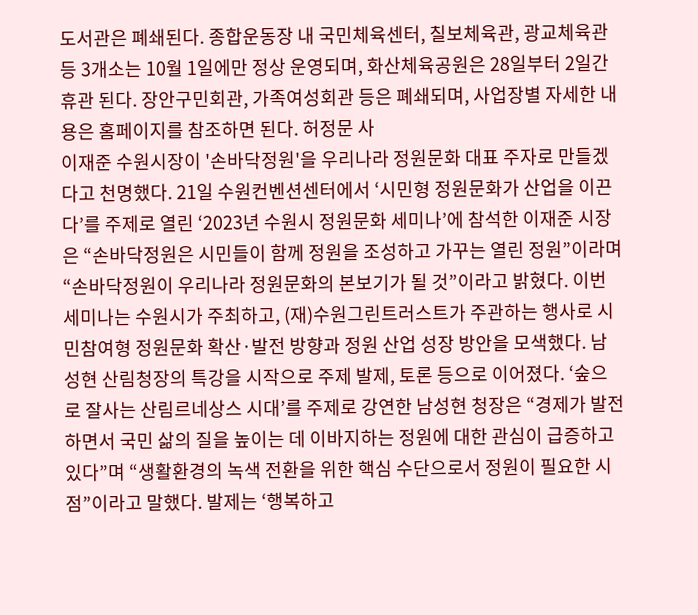도서관은 폐쇄된다. 종합운동장 내 국민체육센터, 칠보체육관, 광교체육관 등 3개소는 10월 1일에만 정상 운영되며, 화산체육공원은 28일부터 2일간 휴관 된다. 장안구민회관, 가족여성회관 등은 폐쇄되며, 사업장별 자세한 내용은 홈페이지를 참조하면 된다. 허정문 사
이재준 수원시장이 '손바닥정원'을 우리나라 정원문화 대표 주자로 만들겠다고 천명했다. 21일 수원컨벤션센터에서 ‘시민형 정원문화가 산업을 이끈다’를 주제로 열린 ‘2023년 수원시 정원문화 세미나’에 참석한 이재준 시장은 “손바닥정원은 시민들이 함께 정원을 조성하고 가꾸는 열린 정원”이라며 “손바닥정원이 우리나라 정원문화의 본보기가 될 것”이라고 밝혔다. 이번 세미나는 수원시가 주최하고, (재)수원그린트러스트가 주관하는 행사로 시민참여형 정원문화 확산·발전 방향과 정원 산업 성장 방안을 모색했다. 남성현 산림청장의 특강을 시작으로 주제 발제, 토론 등으로 이어졌다. ‘숲으로 잘사는 산림르네상스 시대’를 주제로 강연한 남성현 청장은 “경제가 발전하면서 국민 삶의 질을 높이는 데 이바지하는 정원에 대한 관심이 급증하고 있다”며 “생활환경의 녹색 전환을 위한 핵심 수단으로서 정원이 필요한 시점”이라고 말했다. 발제는 ‘행복하고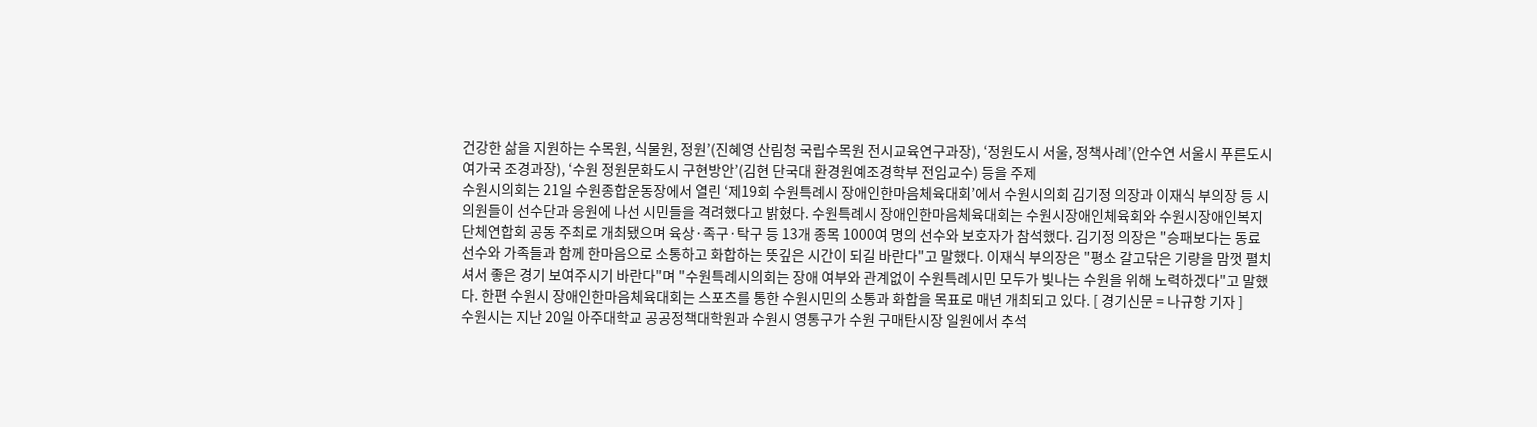건강한 삶을 지원하는 수목원, 식물원, 정원’(진혜영 산림청 국립수목원 전시교육연구과장), ‘정원도시 서울, 정책사례’(안수연 서울시 푸른도시여가국 조경과장), ‘수원 정원문화도시 구현방안’(김현 단국대 환경원예조경학부 전임교수) 등을 주제
수원시의회는 21일 수원종합운동장에서 열린 ‘제19회 수원특례시 장애인한마음체육대회’에서 수원시의회 김기정 의장과 이재식 부의장 등 시의원들이 선수단과 응원에 나선 시민들을 격려했다고 밝혔다. 수원특례시 장애인한마음체육대회는 수원시장애인체육회와 수원시장애인복지단체연합회 공동 주최로 개최됐으며 육상·족구·탁구 등 13개 종목 1000여 명의 선수와 보호자가 참석했다. 김기정 의장은 "승패보다는 동료 선수와 가족들과 함께 한마음으로 소통하고 화합하는 뜻깊은 시간이 되길 바란다"고 말했다. 이재식 부의장은 "평소 갈고닦은 기량을 맘껏 펼치셔서 좋은 경기 보여주시기 바란다"며 "수원특례시의회는 장애 여부와 관계없이 수원특례시민 모두가 빛나는 수원을 위해 노력하겠다"고 말했다. 한편 수원시 장애인한마음체육대회는 스포츠를 통한 수원시민의 소통과 화합을 목표로 매년 개최되고 있다. [ 경기신문 = 나규항 기자 ]
수원시는 지난 20일 아주대학교 공공정책대학원과 수원시 영통구가 수원 구매탄시장 일원에서 추석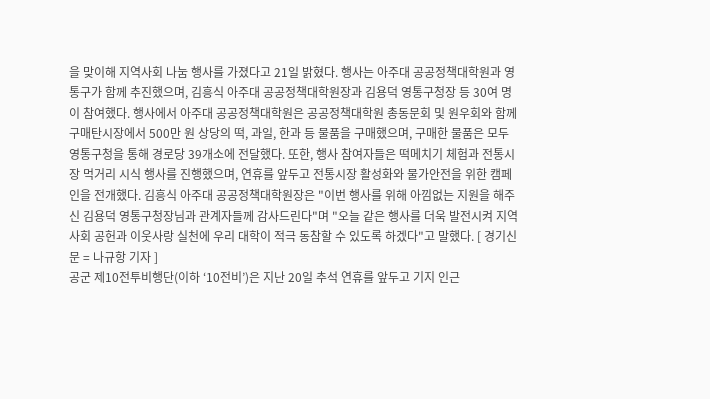을 맞이해 지역사회 나눔 행사를 가졌다고 21일 밝혔다. 행사는 아주대 공공정책대학원과 영통구가 함께 추진했으며, 김흥식 아주대 공공정책대학원장과 김용덕 영통구청장 등 30여 명이 참여했다. 행사에서 아주대 공공정책대학원은 공공정책대학원 총동문회 및 원우회와 함께 구매탄시장에서 500만 원 상당의 떡, 과일, 한과 등 물품을 구매했으며, 구매한 물품은 모두 영통구청을 통해 경로당 39개소에 전달했다. 또한, 행사 참여자들은 떡메치기 체험과 전통시장 먹거리 시식 행사를 진행했으며, 연휴를 앞두고 전통시장 활성화와 물가안전을 위한 캠페인을 전개했다. 김흥식 아주대 공공정책대학원장은 "이번 행사를 위해 아낌없는 지원을 해주신 김용덕 영통구청장님과 관계자들께 감사드린다"며 "오늘 같은 행사를 더욱 발전시켜 지역사회 공헌과 이웃사랑 실천에 우리 대학이 적극 동참할 수 있도록 하겠다"고 말했다. [ 경기신문 = 나규항 기자 ]
공군 제10전투비행단(이하 ‘10전비’)은 지난 20일 추석 연휴를 앞두고 기지 인근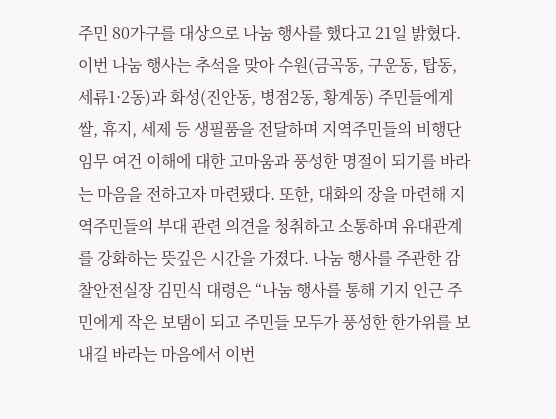주민 80가구를 대상으로 나눔 행사를 했다고 21일 밝혔다. 이번 나눔 행사는 추석을 맞아 수원(금곡동, 구운동, 탑동, 세류1·2동)과 화성(진안동, 병점2동, 황계동) 주민들에게 쌀, 휴지, 세제 등 생필품을 전달하며 지역주민들의 비행단 임무 여건 이해에 대한 고마움과 풍성한 명절이 되기를 바라는 마음을 전하고자 마련됐다. 또한, 대화의 장을 마련해 지역주민들의 부대 관련 의견을 청취하고 소통하며 유대관계를 강화하는 뜻깊은 시간을 가졌다. 나눔 행사를 주관한 감찰안전실장 김민식 대령은 “나눔 행사를 통해 기지 인근 주민에게 작은 보탬이 되고 주민들 모두가 풍성한 한가위를 보내길 바라는 마음에서 이번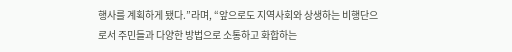행사를 계획하게 됐다.”라며, “앞으로도 지역사회와 상생하는 비행단으로서 주민들과 다양한 방법으로 소통하고 화합하는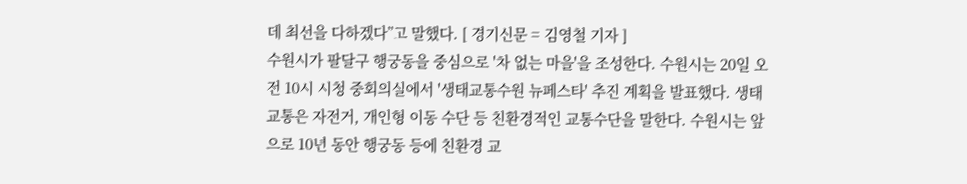데 최선을 다하겠다”고 말했다. [ 경기신문 = 김영철 기자 ]
수원시가 팔달구 행궁동을 중심으로 '차 없는 마을'을 조성한다. 수원시는 20일 오전 10시 시청 중회의실에서 '생태교통수원 뉴페스타' 추진 계획을 발표했다. 생태교통은 자전거, 개인형 이동 수단 등 친환경적인 교통수단을 말한다. 수원시는 앞으로 10년 동안 행궁동 등에 친환경 교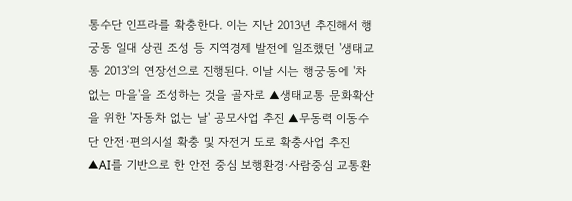통수단 인프라를 확충한다. 이는 지난 2013년 추진해서 행궁동 일대 상권 조성 등 지역경제 발전에 일조했던 '생태교통 2013'의 연장선으로 진행된다. 이날 시는 행궁동에 '차 없는 마을'을 조성하는 것을 골자로 ▲생태교통 문화확산을 위한 '자동차 없는 날' 공모사업 추진 ▲무동력 이동수단 안전·편의시설 확충 및 자전거 도로 확충사업 추진 ▲AI를 기반으로 한 안전 중심 보행환경·사람중심 교통환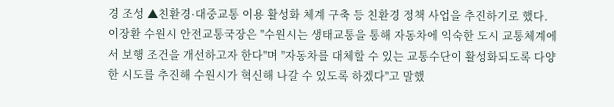경 조성 ▲친환경·대중교통 이용 활성화 체계 구축 등 친환경 정책 사업을 추진하기로 했다. 이장환 수원시 안전교통국장은 "수원시는 생태교통을 통해 자동차에 익숙한 도시 교통체계에서 보행 조건을 개선하고자 한다"며 "자동차를 대체할 수 있는 교통수단이 활성화되도록 다양한 시도를 추진해 수원시가 혁신해 나갈 수 있도록 하겠다"고 말했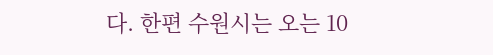다. 한편 수원시는 오는 10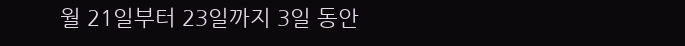월 21일부터 23일까지 3일 동안